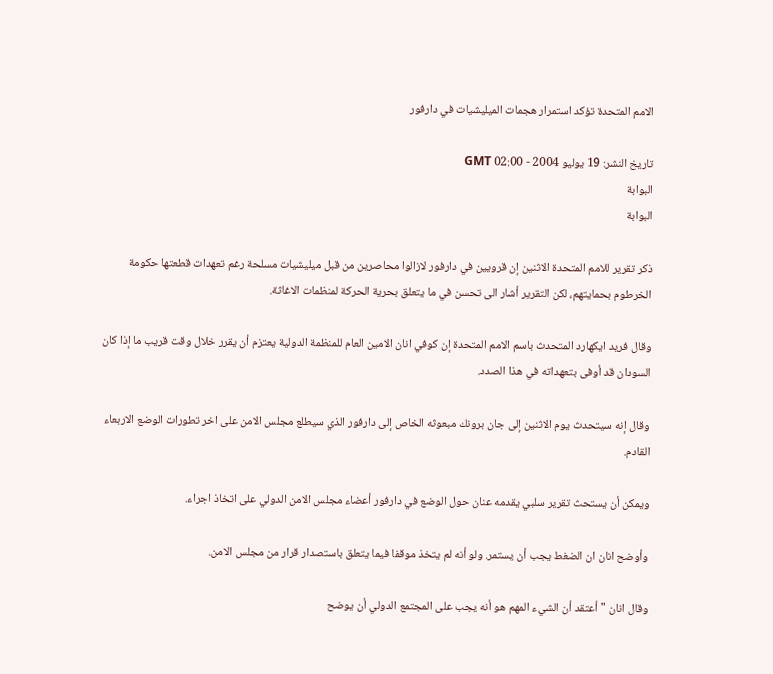الامم المتحدة تؤكد استمرار هجمات الميليشيات في دارفور

تاريخ النشر: 19 يوليو 2004 - 02:00 GMT
البوابة
البوابة

ذكر تقرير للامم المتحدة الاثنين إن قرويين في دارفور لازالوا محاصرين من قبل ميليشيات مسلحة رغم تعهدات قطعتها حكومة الخرطوم بحمايتهم، لكن التقرير أشار الى تحسن في ما يتعلق بحرية الحركة لمنظمات الاغاثة.

وقال فريد ايكهارد المتحدث باسم الامم المتحدة إن كوفي انان الامين العام للمنظمة الدولية يعتزم أن يقرر خلال وقت قريب ما إذا كان السودان قد أوفى بتعهداته في هذا الصدد.

وقال إنه سيتحدث يوم الاثنين إلى جان برونك مبعوثه الخاص إلى دارفور الذي سيطلع مجلس الامن على اخر تطورات الوضع الاربعاء القادم.

ويمكن أن يستحث تقرير سلبي يقدمه عنان حول الوضع في دارفور أعضاء مجلس الامن الدولي على اتخاذ اجراء.

وأوضح انان ان الضغط يجب أن يستمر. ولو أنه لم يتخذ موقفا فيما يتعلق باستصدار قرار من مجلس الامن.

وقال انان "أعتقد أن الشيء المهم هو أنه يجب على المجتمع الدولي أن يوضح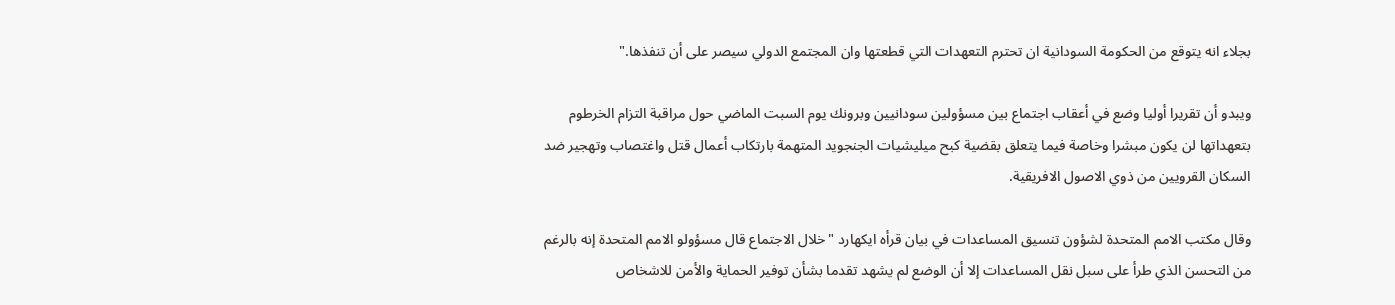بجلاء انه يتوقع من الحكومة السودانية ان تحترم التعهدات التي قطعتها وان المجتمع الدولي سيصر على أن تنفذها."

ويبدو أن تقريرا أوليا وضع في أعقاب اجتماع بين مسؤولين سودانيين وبرونك يوم السبت الماضي حول مراقبة التزام الخرطوم بتعهداتها لن يكون مبشرا وخاصة فيما يتعلق بقضية كبح ميليشيات الجنجويد المتهمة بارتكاب أعمال قتل واغتصاب وتهجير ضد السكان القرويين من ذوي الاصول الافريقية.

وقال مكتب الامم المتحدة لشؤون تنسيق المساعدات في بيان قرأه ايكهارد "خلال الاجتماع قال مسؤولو الامم المتحدة إنه بالرغم من التحسن الذي طرأ على سبل نقل المساعدات إلا أن الوضع لم يشهد تقدما بشأن توفير الحماية والأمن للاشخاص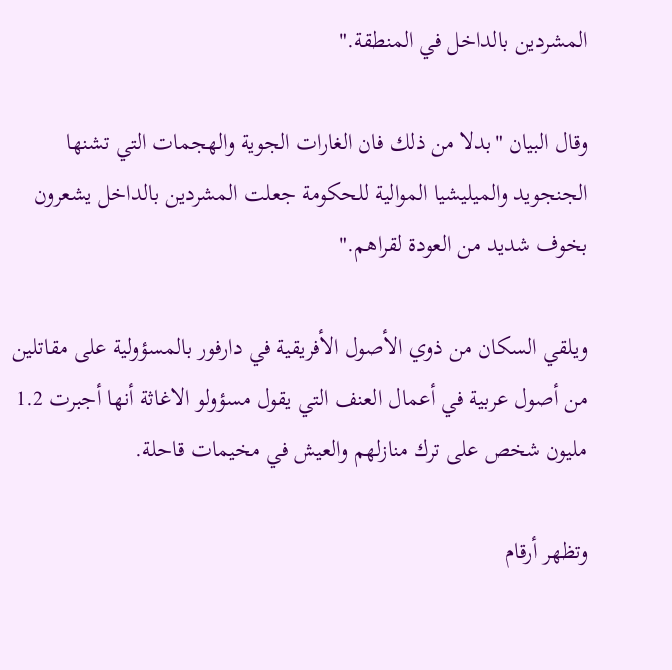المشردين بالداخل في المنطقة."

وقال البيان "بدلا من ذلك فان الغارات الجوية والهجمات التي تشنها الجنجويد والميليشيا الموالية للحكومة جعلت المشردين بالداخل يشعرون بخوف شديد من العودة لقراهم."

ويلقي السكان من ذوي الأصول الأفريقية في دارفور بالمسؤولية على مقاتلين من أصول عربية في أعمال العنف التي يقول مسؤولو الاغاثة أنها أجبرت 1.2 مليون شخص على ترك منازلهم والعيش في مخيمات قاحلة.

وتظهر أرقام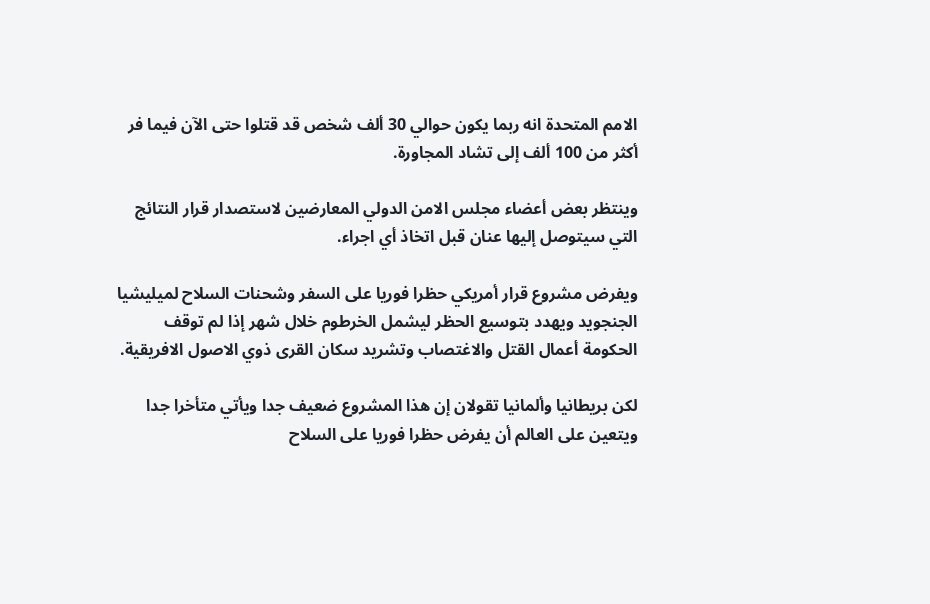الامم المتحدة انه ربما يكون حوالي 30 ألف شخص قد قتلوا حتى الآن فيما فر أكثر من 100 ألف إلى تشاد المجاورة.

وينتظر بعض أعضاء مجلس الامن الدولي المعارضين لاستصدار قرار النتائج التي سيتوصل إليها عنان قبل اتخاذ أي اجراء.

ويفرض مشروع قرار أمريكي حظرا فوريا على السفر وشحنات السلاح لميليشيا الجنجويد ويهدد بتوسيع الحظر ليشمل الخرطوم خلال شهر إذا لم توقف الحكومة أعمال القتل والاغتصاب وتشريد سكان القرى ذوي الاصول الافريقية.

لكن بريطانيا وألمانيا تقولان إن هذا المشروع ضعيف جدا ويأتي متأخرا جدا ويتعين على العالم أن يفرض حظرا فوريا على السلاح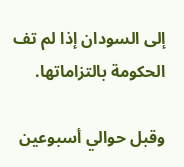إلى السودان إذا لم تف الحكومة بالتزاماتها.

وقبل حوالي أسبوعين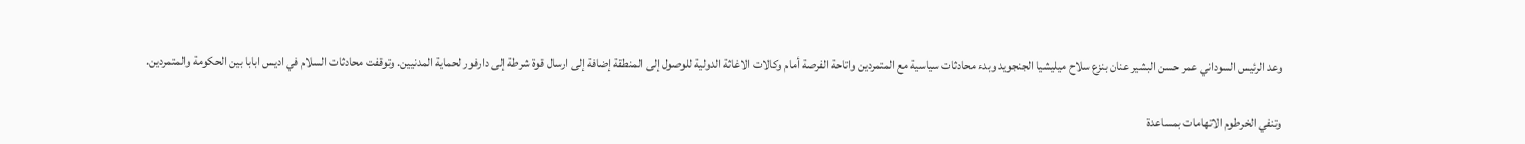وعد الرئيس السوداني عمر حسن البشير عنان بنزع سلاح ميليشيا الجنجويد وبدء محادثات سياسية مع المتمردين واتاحة الفرصة أمام وكالات الاغاثة الدولية للوصول إلى المنطقة إضافة إلى ارسال قوة شرطة إلى دارفور لحماية المدنيين. وتوقفت محادثات السلام في اديس ابابا بين الحكومة والمتمردين.

وتنفي الخرطوم الاتهامات بمساعدة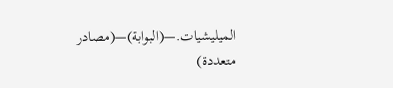الميليشيات.—(البوابة)—(مصادر متعددة)